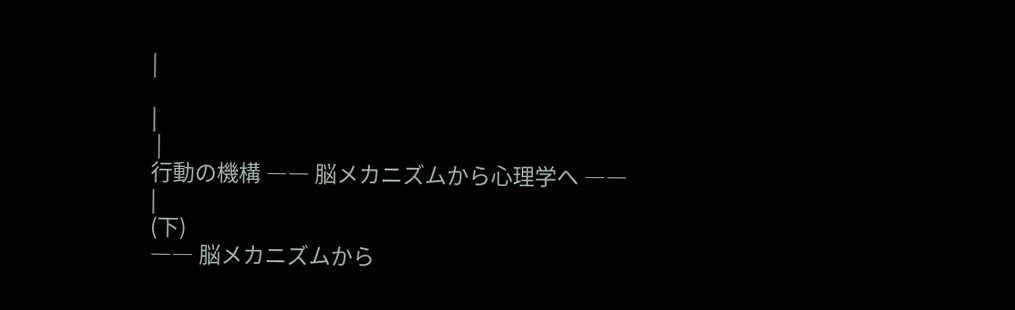|

|
 |
行動の機構 ―― 脳メカニズムから心理学へ ――
|
(下)
―― 脳メカニズムから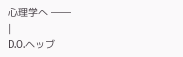心理学へ ――
|
D.O.ヘッブ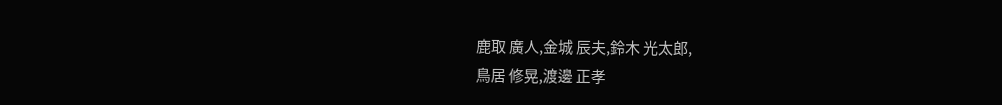鹿取 廣人,金城 辰夫,鈴木 光太郎,
鳥居 修晃,渡邊 正孝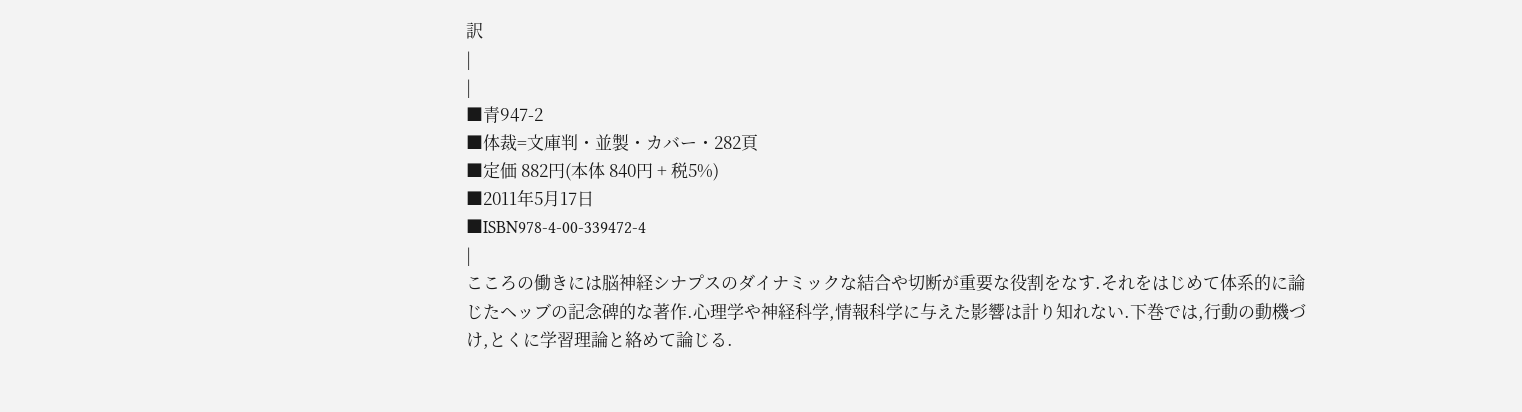訳
|
|
■青947-2
■体裁=文庫判・並製・カバー・282頁
■定価 882円(本体 840円 + 税5%)
■2011年5月17日
■ISBN978-4-00-339472-4
|
こころの働きには脳神経シナプスのダイナミックな結合や切断が重要な役割をなす.それをはじめて体系的に論じたヘッブの記念碑的な著作.心理学や神経科学,情報科学に与えた影響は計り知れない.下巻では,行動の動機づけ,とくに学習理論と絡めて論じる.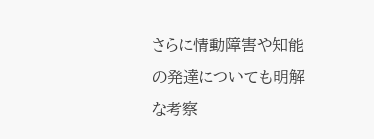さらに情動障害や知能の発達についても明解な考察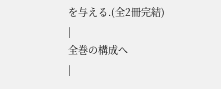を与える.(全2冊完結)
|
全巻の構成へ
|